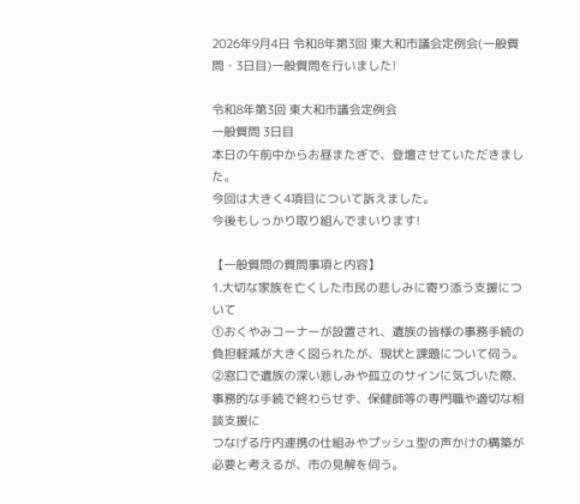2026年9月4日 令和8年第3回 東大和市議会定例会(一般質問・3日目)一般質問を行いました!

令和8年第3回 東大和市議会定例会
一般質問 3日目
本日の午前中からお昼またぎで、登壇させていただきました。
今回は大きく4項目について訴えました。
今後もしっかり取り組んでまいります!

【一般質問の質問事項と内容】
1.大切な家族を亡くした市民の悲しみに寄り添う支援について
①おくやみコーナーが設置され、遺族の皆様の事務手続の負担軽減が大きく図られたが、現状と課題について伺う。
②窓口で遺族の深い悲しみや孤立のサインに気づいた際、事務的な手続で終わらせず、保健師等の専門職や適切な相談支援に
つなげる庁内連携の仕組みやプッシュ型の声かけの構築が必要と考えるが、市の見解を伺う。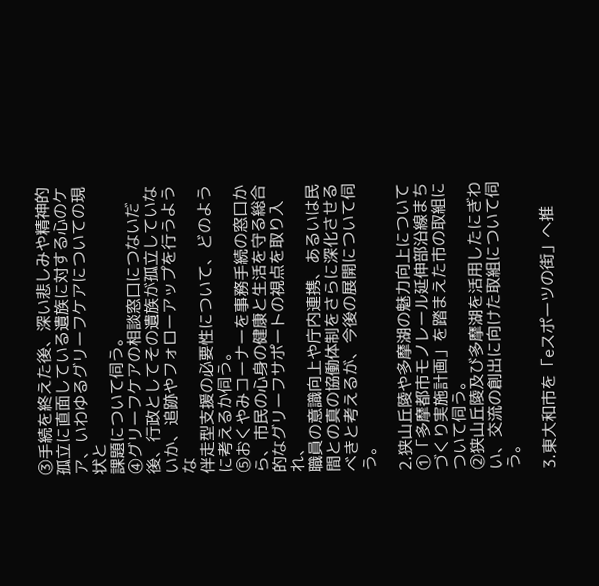③手続を終えた後、深い悲しみや精神的孤立に直面している遺族に対する心のケア、いわゆるグリーフケアについての現状と
課題について伺う。
④グリーフケアの相談窓口につないだ後、行政としてその遺族が孤立していないか、追跡やフォローアップを行うような
伴走型支援の必要性について、どのように考えるか伺う。
⑤おくやみコーナーを事務手続の窓口から、市民の心身の健康と生活を守る総合的なグリーフサポートの視点を取り入れ、
職員の意識向上や庁内連携、あるいは民間との真の協働体制をさらに深化させるべきと考えるが、今後の展開について伺う。

2.狭山丘陵や多摩湖の魅力向上について
①「多摩都市モノレール延伸部沿線まちづくり実施計画」を踏まえた市の取組について伺う。
②狭山丘陵及び多摩湖を活用したにぎわい、交流の創出に向けた取組について伺う。

3.東大和市を「eスポーツの街」へ推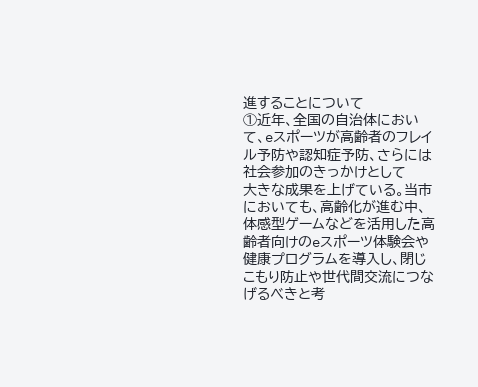進することについて
①近年、全国の自治体において、eスポーツが高齢者のフレイル予防や認知症予防、さらには社会参加のきっかけとして
大きな成果を上げている。当市においても、高齢化が進む中、体感型ゲームなどを活用した高齢者向けのeスポーツ体験会や
健康プログラムを導入し、閉じこもり防止や世代間交流につなげるべきと考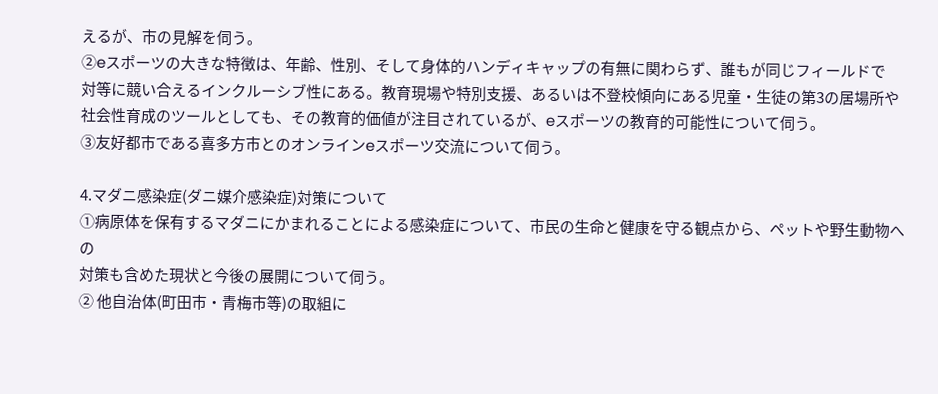えるが、市の見解を伺う。
②eスポーツの大きな特徴は、年齢、性別、そして身体的ハンディキャップの有無に関わらず、誰もが同じフィールドで
対等に競い合えるインクルーシブ性にある。教育現場や特別支援、あるいは不登校傾向にある児童・生徒の第3の居場所や
社会性育成のツールとしても、その教育的価値が注目されているが、eスポーツの教育的可能性について伺う。
③友好都市である喜多方市とのオンラインeスポーツ交流について伺う。

4.マダニ感染症(ダニ媒介感染症)対策について
①病原体を保有するマダニにかまれることによる感染症について、市民の生命と健康を守る観点から、ペットや野生動物への
対策も含めた現状と今後の展開について伺う。
② 他自治体(町田市・青梅市等)の取組に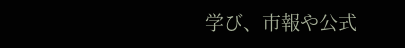学び、市報や公式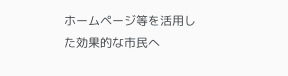ホームページ等を活用した効果的な市民へ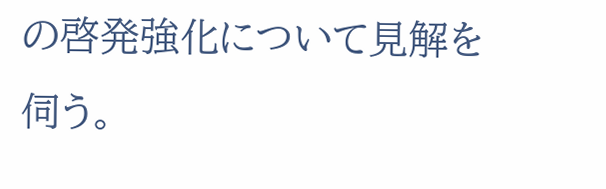の啓発強化について見解を伺う。